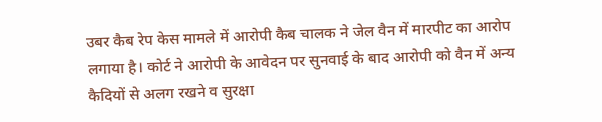उबर कैब रेप केस मामले में आरोपी कैब चालक ने जेल वैन में मारपीट का आरोप लगाया है। कोर्ट ने आरोपी के आवेदन पर सुनवाई के बाद आरोपी को वैन में अन्य कैदियों से अलग रखने व सुरक्षा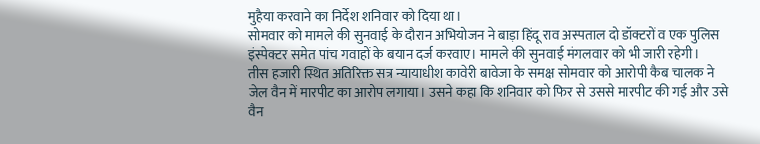मुहैया करवाने का निर्देश शनिवार को दिया था।
सोमवार को मामले की सुनवाई के दौरान अभियोजन ने बाड़ा हिंदू राव अस्पताल दो डॉक्टरों व एक पुलिस इंस्पेक्टर समेत पांच गवाहों के बयान दर्ज करवाए। मामले की सुनवाई मंगलवार को भी जारी रहेगी।
तीस हजारी स्थित अतिरिक्त सत्र न्यायाधीश कावेरी बावेजा के समक्ष सोमवार को आरोपी कैब चालक ने जेल वैन में मारपीट का आरोप लगाया। उसने कहा कि शनिवार को फिर से उससे मारपीट की गई और उसे वैन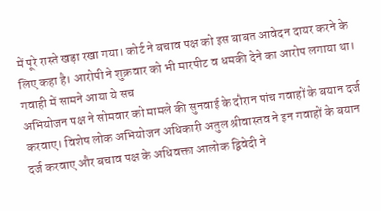में पूरे रास्ते खड़ा रखा गया। कोर्ट ने बचाव पक्ष को इस बाबत आवेदन दायर करने के लिए कहा है। आरोपी ने शुक्रवार को भी मारपीट व धमकी देने का आरोप लगाया था।
गवाही में सामने आया ये सच
अभियोजन पक्ष ने सोमवार को मामले की सुनवाई के दौरान पांच गवाहों के बयान दर्ज करवाए। विशेष लोक अभियोजन अधिकारी अतुल श्रीवास्तव ने इन गवाहों के बयान दर्ज करवाए और बचाव पक्ष के अधिवक्ता आलोक द्विवेदी ने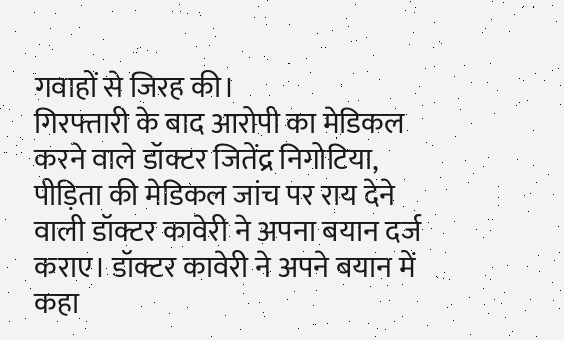गवाहों से जिरह की।
गिरफ्तारी के बाद आरोपी का मेडिकल करने वाले डॉक्टर जितेंद्र निगोटिया, पीड़िता की मेडिकल जांच पर राय देने वाली डॉक्टर कावेरी ने अपना बयान दर्ज कराए। डॉक्टर कावेरी ने अपने बयान में कहा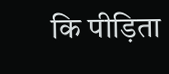कि पीड़िता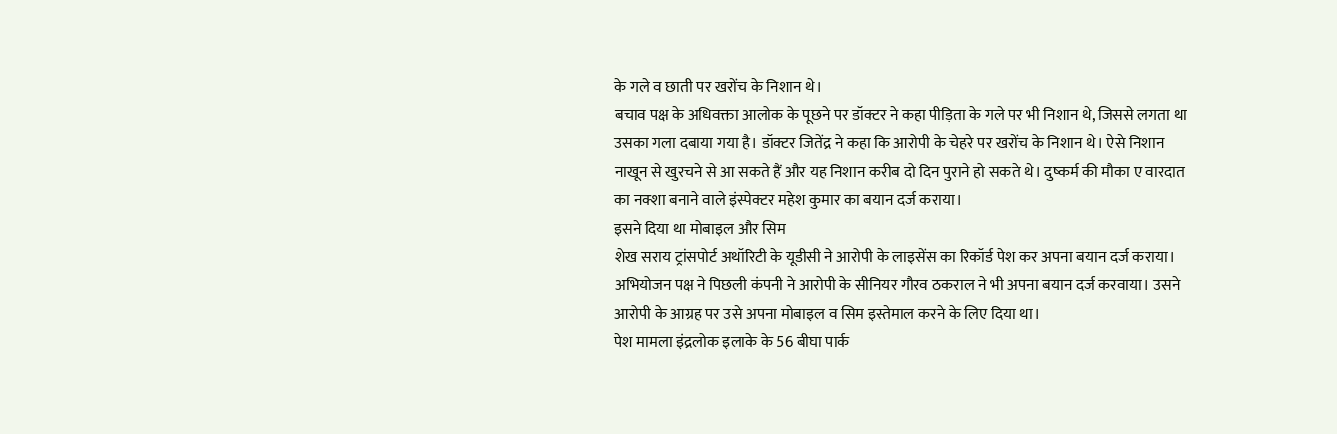के गले व छाती पर खरोंच के निशान थे।
बचाव पक्ष के अधिवक्ता आलोक के पूछने पर डॉक्टर ने कहा पीड़िता के गले पर भी निशान थे, जिससे लगता था उसका गला दबाया गया है। डॉक्टर जितेंद्र ने कहा कि आरोपी के चेहरे पर खरोंच के निशान थे। ऐसे निशान नाखून से खुरचने से आ सकते हैं और यह निशान करीब दो दिन पुराने हो सकते थे। दुष्कर्म की मौका ए वारदात का नक्शा बनाने वाले इंस्पेक्टर महेश कुमार का बयान दर्ज कराया।
इसने दिया था मोबाइल और सिम
शेख सराय ट्रांसपोर्ट अथॉरिटी के यूडीसी ने आरोपी के लाइसेंस का रिकॉर्ड पेश कर अपना बयान दर्ज कराया। अभियोजन पक्ष ने पिछली कंपनी ने आरोपी के सीनियर गौरव ठकराल ने भी अपना बयान दर्ज करवाया। उसने आरोपी के आग्रह पर उसे अपना मोबाइल व सिम इस्तेमाल करने के लिए दिया था।
पेश मामला इंद्रलोक इलाके के 56 बीघा पार्क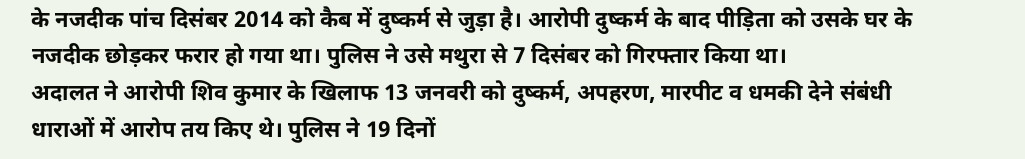के नजदीक पांच दिसंबर 2014 को कैब में दुष्कर्म से जुड़ा है। आरोपी दुष्कर्म के बाद पीड़िता को उसके घर के नजदीक छोड़कर फरार हो गया था। पुलिस ने उसे मथुरा से 7 दिसंबर को गिरफ्तार किया था।
अदालत ने आरोपी शिव कुमार के खिलाफ 13 जनवरी को दुष्कर्म, अपहरण, मारपीट व धमकी देने संबंधी धाराओं में आरोप तय किए थे। पुलिस ने 19 दिनों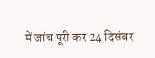में जांच पूरी कर 24 दिसंबर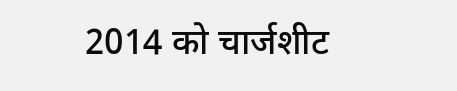2014 को चार्जशीट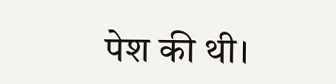पेश की थी।